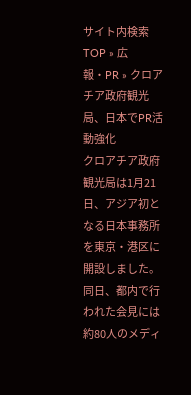サイト内検索
TOP » 広報・PR » クロアチア政府観光局、日本でPR活動強化
クロアチア政府観光局は1月21日、アジア初となる日本事務所を東京・港区に開設しました。
同日、都内で行われた会見には約80人のメディ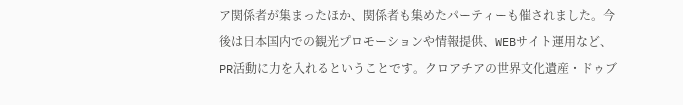ア関係者が集まったほか、関係者も集めたパーティーも催されました。今後は日本国内での観光プロモーションや情報提供、WEBサイト運用など、PR活動に力を入れるということです。クロアチアの世界文化遺産・ドゥブ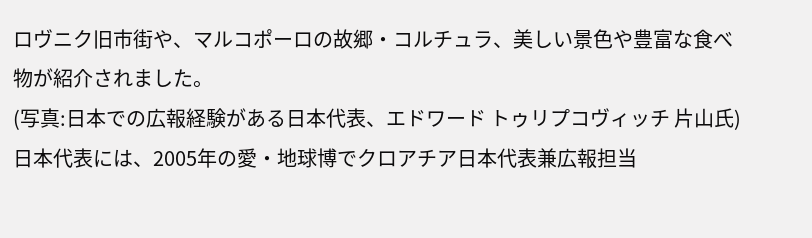ロヴニク旧市街や、マルコポーロの故郷・コルチュラ、美しい景色や豊富な食べ物が紹介されました。
(写真:日本での広報経験がある日本代表、エドワード トゥリプコヴィッチ 片山氏)
日本代表には、2005年の愛・地球博でクロアチア日本代表兼広報担当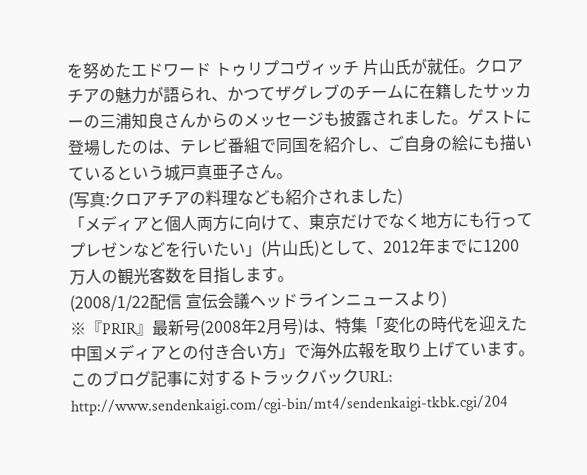を努めたエドワード トゥリプコヴィッチ 片山氏が就任。クロアチアの魅力が語られ、かつてザグレブのチームに在籍したサッカーの三浦知良さんからのメッセージも披露されました。ゲストに登場したのは、テレビ番組で同国を紹介し、ご自身の絵にも描いているという城戸真亜子さん。
(写真:クロアチアの料理なども紹介されました)
「メディアと個人両方に向けて、東京だけでなく地方にも行ってプレゼンなどを行いたい」(片山氏)として、2012年までに1200万人の観光客数を目指します。
(2008/1/22配信 宣伝会議ヘッドラインニュースより)
※『PRIR』最新号(2008年2月号)は、特集「変化の時代を迎えた 中国メディアとの付き合い方」で海外広報を取り上げています。
このブログ記事に対するトラックバックURL:
http://www.sendenkaigi.com/cgi-bin/mt4/sendenkaigi-tkbk.cgi/204